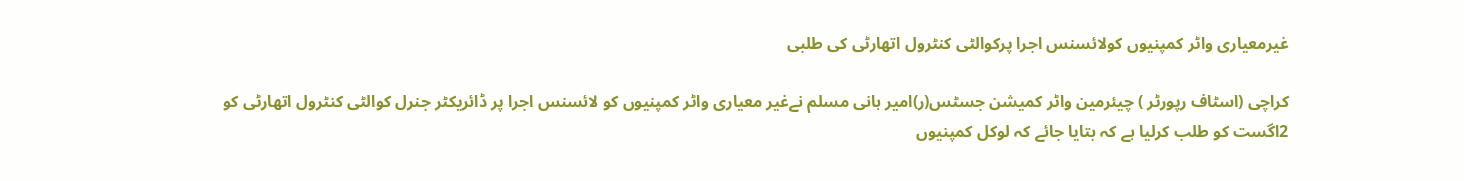غیرمعیاری واٹر کمپنیوں کولائسنس اجرا پرکوالٹی کنٹرول اتھارٹی کی طلبی

کراچی (اسٹاف رپورٹر ) چیئرمین واٹر کمیشن جسٹس(ر)امیر ہانی مسلم نےغیر معیاری واٹر کمپنیوں کو لائسنس اجرا پر ڈائریکٹر جنرل کوالٹی کنٹرول اتھارٹی کو 2اگست کو طلب کرلیا ہے کہ بتایا جائے کہ لوکل کمپنیوں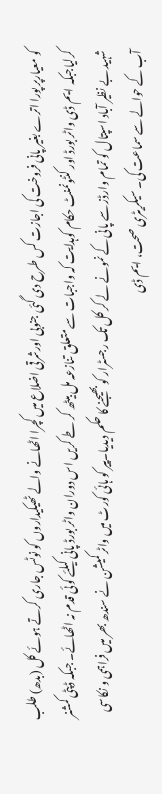کو معیارپر پورا اترے بغیر پانی فروخت کی اجازت کس طرح دی گئی جنوبی اورشرقی اضلاع میں کچرا اٹھانے والے ٹھیکیداروں کو نوٹس جاری کرتے ہوئے کل (بدھ) طلب کرلیاجبکہ ایم ڈی واٹر بورڈ اور کنٹونمنٹ حکام کوہدایت کہ واجبات سے متعلق تنازعہ مل بیٹھ کر طے کریں اس دوران واٹر بورڈ پانی کیلئے کوئی قدم نہ اٹھائے۔ جبکہ ڈپٹی کمشنر شہید بے نظیر آباد اسپتال کو تمام وارڈز سے پانی کے نمونے لے کر کل تک رجسٹرار کو بھیجنے کا حکم دیدیا۔پیر کو ہائی کورٹ میں واٹر کمیشن نے سندھ بھر میں فراہمی و نکاسی آب کے حوالے سے سماعت کی۔ سیکریٹری صحت، ایم ڈی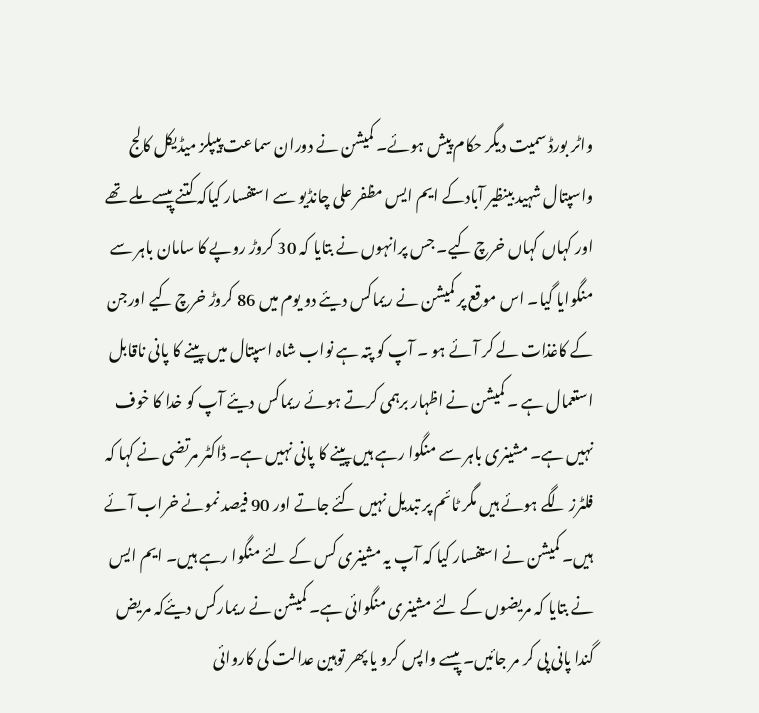واٹر بورڈ سمیت دیگر حکام پیش ہوئے۔ کمیشن نے دوران سماعت پیپلز میڈیکل کالج واسپتال شہید بینظیر آبادکے ایم ایس مظفر علی چانڈیو سے استفسار کیاکہ کتنے پیسے ملے تھے اور کہاں کہاں خرچ کیے۔ جس پرانہوں نے بتایا کہ 30 کروڑ روپے کا سامان باہر سے منگوایا گیا۔ اس موقع پر کمیشن نے ریماکس دیئے دو یوم میں 86 کروڑ خرچ کیے اورجن کے کاغذات لے کر آئے ہو ۔ آپ کو پتہ ہے نواب شاہ اسپتال میں پینے کا پانی ناقابل استعمال ہے ۔ کمیشن نے اظہار برہمی کرتے ہوئے ریماکس دیئے آپ کو خدا کا خوف نہیں ہے۔ مشینری باہر سے منگوا رہے ہیں پینے کا پانی نہیں ہے۔ ڈاکٹر مرتضی نے کہا کہ فلٹرز لگے ہوئے ہیں مگر ٹائم پر تبدیل نہیں کئے جاتے اور 90 فیصد نمونے خراب آئے ہیں۔ کمیشن نے استفسار کیا کہ آپ یہ مشینری کس کے لئے منگوا رہے ہیں۔ ایم ایس نے بتایا کہ مریضوں کے لئے مشینری منگوائی ہے۔ کمیشن نے ریمارکس دیئےکہ مریض گندا پانی پی کر مر جائیں۔ پیسے واپس کرو یا پھر توہین عدالت کی کاروائی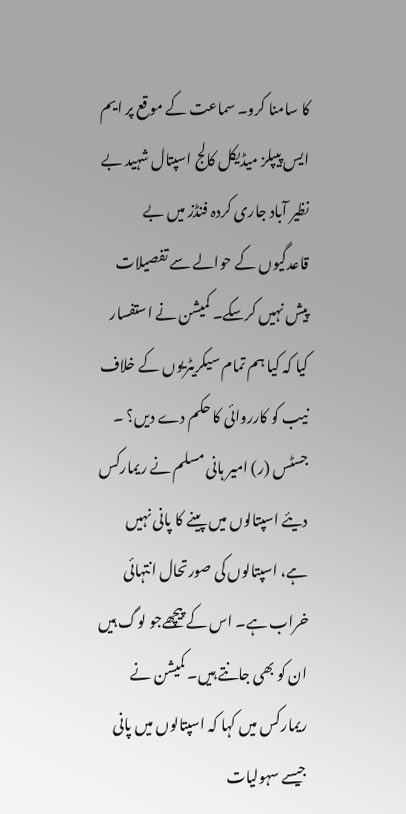کا سامنا کرو۔ سماعت کے موقع پر ایم ایس پیپلز میڈیکل کالج اسپتال شہید بے نظیر آباد جاری کردہ فنڈز میں بے قاعدگیوں کے حوالے سے تفصیلات پیش نہیں کرسکے۔ کمیشن نے استفسار کیا کہ کیا ہم تمام سیکریٹریوں کے خلاف نیب کو کارروائی کا حکم دے دیں؟ ۔ جسٹس (ر) امیر ہانی مسلم نے ریمارکس دیئے اسپتالوں میں پینے کا پانی نہیں ہے، اسپتالوں کی صورتحال انتہائی خراب ہے۔ اس کے پیچھےجو لوگ ہیں ان کو بھی جانتے ہیں۔ کمیشن نے ریمارکس میں کہا کہ اسپتالوں میں پانی جیسے سہولیات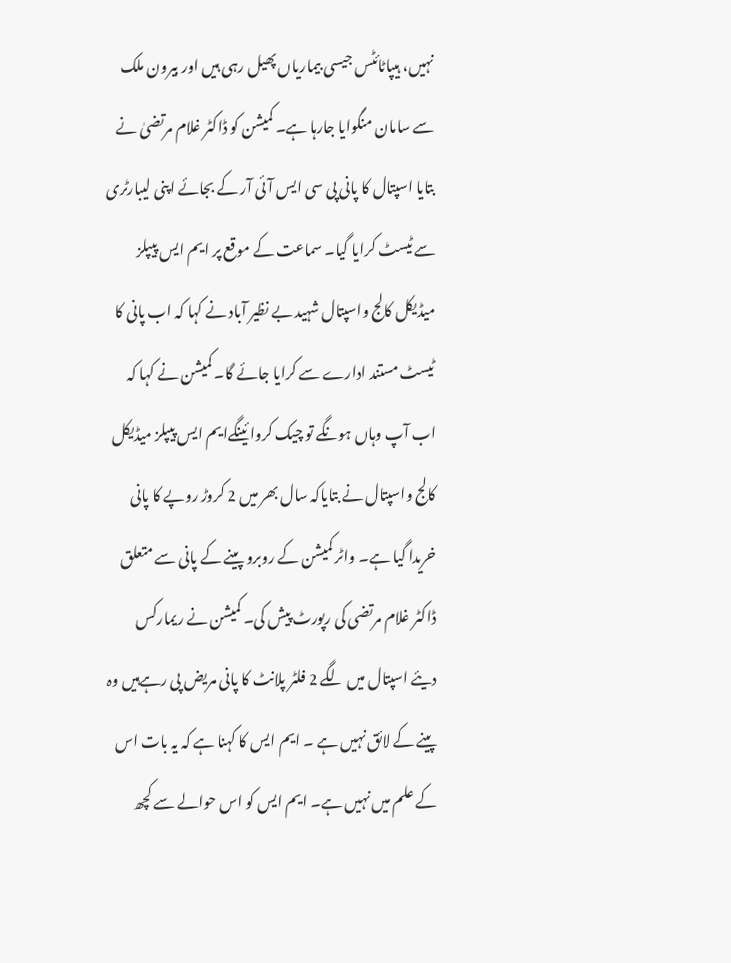نہیں، ہیپاٹائٹس جیسی بیماریاں پھیل رہی ہیں اور بیرون ملک سے سامان منگوایا جارہا ہے۔ کمیشن کو ڈاکٹر غلام مرتضیٰ نے بتایا اسپتال کا پانی پی سی ایس آئی آر کے بجائے اپنی لیبارٹری سے ٹیسٹ کرایا گیا۔ سماعت کے موقع پر ایم ایس پیپلز میڈیکل کالج واسپتال شہید بے نظیر آباد نے کہا کہ اب پانی کا ٹیسٹ مستند ادارے سے کرایا جائے گا۔ کمیشن نے کہا کہ اب آپ وہاں ہونگے تو چیک کروائینگےایم ایس پیپلز میڈیکل کالج واسپتال نے بتایاکہ سال بھر میں 2 کروڑ روپے کا پانی خریدا گیا ہے۔ واٹر کمیشن کے روبرو پینے کے پانی سے متعلق ڈاکٹر غلام مرتضی کی رپورٹ پیش کی۔ کمیشن نے ریمارکس دیئے اسپتال میں لگے 2 فلٹر پلانٹ کا پانی مریض پی رہےہیں وہ پینے کے لائق نہیں ہے ۔ ایم ایس کا کہنا ہے کہ یہ بات اس کے علم میں نہیں ہے۔ ایم ایس کو اس حوالے سے کچھ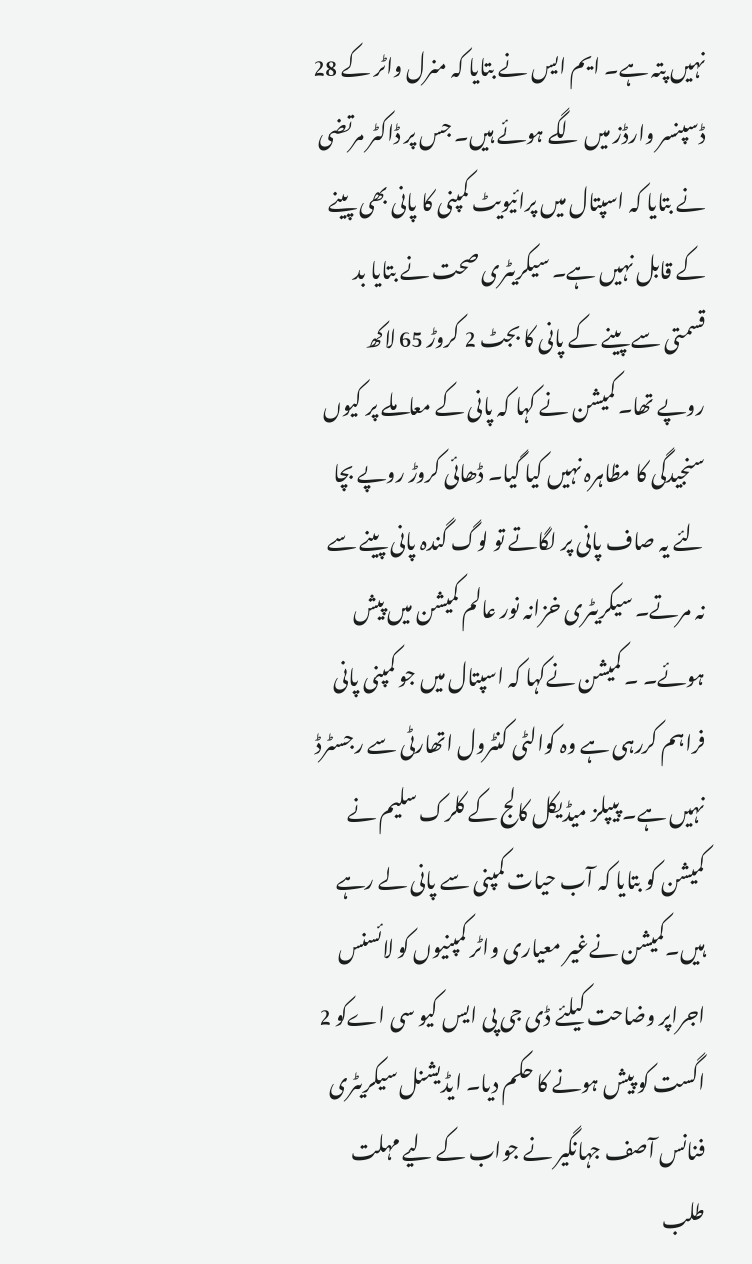نہیں پتہ ہے۔ ایم ایس نے بتایا کہ منرل واٹر کے 28 ڈسپنسر وارڈز میں لگے ہوئے ہیں۔ جس پر ڈاکٹر مرتضی نے بتایا کہ اسپتال میں پرائیویٹ کمپنی کا پانی بھی پینے کے قابل نہیں ہے۔ سیکریٹری صحت نے بتایا بد قسمتی سے پینے کے پانی کا بجٹ 2 کروڑ 65 لاکھ روپے تھا۔ کمیشن نے کہا کہ پانی کے معاملے پر کیوں سنجیدگی کا مظاہرہ نہیں کیا گیا۔ ڈھائی کروڑ روپے بچا لئے یہ صاف پانی پر لگاتے تو لوگ گندہ پانی پینے سے نہ مرتے۔ سیکریٹری خزانہ نور عالم کمیشن میں پیش ہوئے۔ ۔ کمیشن نےکہا کہ اسپتال میں جو کمپنی پانی فراہم کررہی ہے وہ کوالٹی کنٹرول اتھارٹی سے رجسٹرڈ نہیں ہے۔ پیپلز میڈیکل کالج کے کلرک سلیم نے کمیشن کو بتایا کہ آب حیات کمپنی سے پانی لے رہے ہیں۔کمیشن نےغیر معیاری واٹر کمپنیوں کو لائسنس اجراپر وضاحت کیلئے ڈی جی پی ایس کیو سی اےکو 2 اگست کو پیش ہونے کا حکم دیا۔ ایڈیشنل سیکریٹری فنانس آصف جہانگیر نے جواب کے لیے مہلت طلب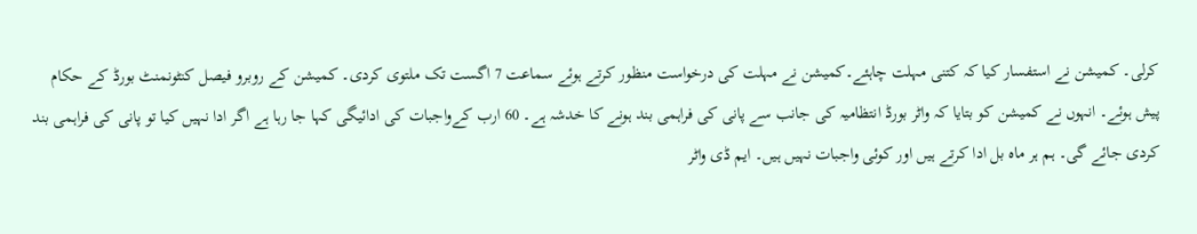کرلی۔ کمیشن نے استفسار کیا کہ کتنی مہلت چاہئے۔کمیشن نے مہلت کی درخواست منظور کرتے ہوئے سماعت 7 اگست تک ملتوی کردی۔ کمیشن کے روبرو فیصل کنٹونمنٹ بورڈ کے حکام پیش ہوئے۔ انہوں نے کمیشن کو بتایا کہ واٹر بورڈ انتظامیہ کی جانب سے پانی کی فراہمی بند ہونے کا خدشہ ہے۔ 60 ارب کےواجبات کی ادائیگی کہا جا رہا ہے اگر ادا نہیں کیا تو پانی کی فراہمی بند کردی جائے گی۔ ہم ہر ماہ بل ادا کرتے ہیں اور کوئی واجبات نہیں ہیں۔ ایم ڈی واٹر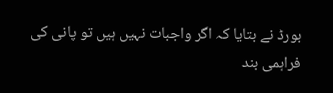بورڈ نے بتایا کہ اگر واجبات نہیں ہیں تو پانی کی فراہمی بند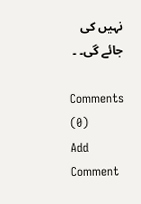نہیں کی جائے گی۔ ۔

Comments (0)
Add Comment